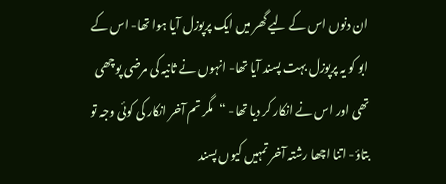ان دنوں اس کے لیے گھر میں ایک پرپوزل آیا ہوا تھا- اس کے ابو کو یہ پرپوزل بہت پسند آیا تھا- انہوں نے ثانیہ کی مرضی پوچھی تھی اور اس نے انکار کر دیا تھا- “مگر تم آخر انکار کی کوئی وجہ تو بتاؤ- اتنا اچھا رشتہ آخر تمہیں کیوں پسند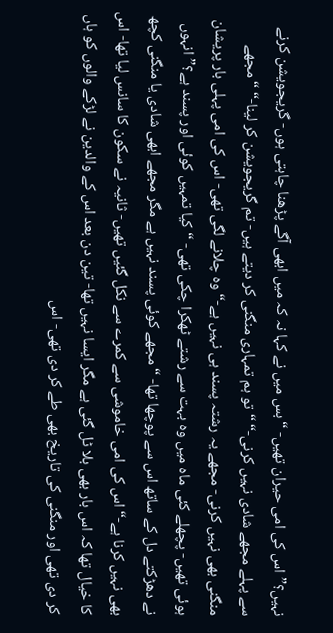نہیں؟” اس کی امی حیران تھیں- “بس میں نے کہا نہ کہ میں ابھی آگے پڑھنا چاہتی ہوں- گریجویشن کرنے سے پہلے مجھے شادی نہیں کرنی-“ “تو ہم تمہاری منگنی کر دیتے ہیں- تم گریجویشن کر لینا-“ “مجھے منگنی بھی نہیں کرنی- مجھے یہ رشتہ پسند ہی نہیں ہے-“ وہ چلانے لگی تھی- اس کی امی پہلی بار پریشان ہوئی تھیں- پچھلے کئی ماہ میں وہ بہت سے رشتے ٹھکرا چکی تھی- “کیا تمہیں کوئی اور پسند ہے؟” انہوں نے دھڑکتے دل کے ساتھ اس سے پوچھا تھا- “مجھے کوئی پسند نہیں ہے مگر مجھے ابھی شادی یا منگنی کچھ بھی نہیں کرنا ہے-“ اس کی امی خاموشی سے کمرے سے نکل گئیں تھیں- ثانیہ نے سکون کا سانس لیا تھا- اس کا خیال تھا کہ اس بار بھی بلا ٹل گئی ہے مگر ایسا نہیں تھا- تین دن بعد اس کے والدین نے لڑکے والوں کو ہاں کر دی تھی اور منگنی کی تاریخ بھی طے کر دی تھی- اس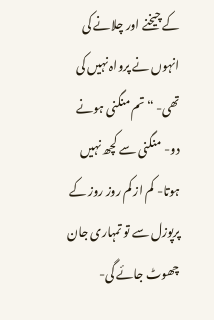کے چیخنے اور چلانے کی انہوں نے پرواہ نہیں کی تھی- “تم منگنی ہونے دو- منگنی سے کچھ نہیں ہوتا- کم از کم روز روز کے پرپوزل سے تو تمہاری جان چھوٹ جائے گی-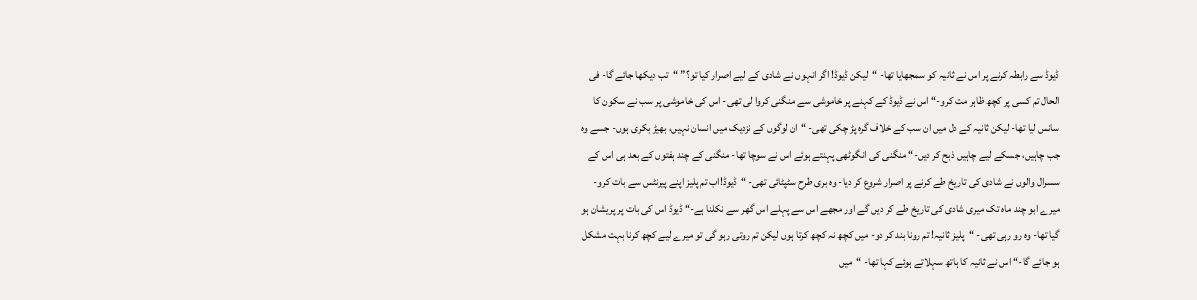ڈیوڈ سے رابطہ کرنے پر اس نے ثانیہ کو سمجھایا تھا- “لیکن ڈیوڈ! اگر انہوں نے شادی کے لیے اصرار کیا تو؟” “تب دیکھا جائے گا- فی الحال تم کسی پر کچھ ظاہر مت کرو-“ اس نے ڈیوڈ کے کہنے پر خاموشی سے منگنی کروا لی تھی- اس کی خاموشی پر سب نے سکون کا سانس لیا تھا- لیکن ثانیہ کے دل میں ان سب کے خلاف گرہ پڑ چکی تھی- “ان لوگوں کے نزدیک میں انسان نہیں، بھیڑ بکری ہوں- جسے وہ جب چاہیں، جسکے لیے چاہیں ذبح کر دیں-“ منگنی کی انگوٹھی پہنتے ہوئے اس نے سوچا تھا- منگنی کے چند ہفتوں کے بعد ہی اس کے سسرال والوں نے شادی کی تاریخ طے کرنے پر اصرار شروع کر دیا- وہ بری طرح سٹپٹائی تھی- “ڈیوڈ!اب تم پلیز اپنے پیرنٹس سے بات کرو- میرے ابو چند ماہ تک میری شادی کی تاریخ طے کر دیں گے اور مجھے اس سے پہلے اس گھر سے نکلنا ہے-“ ڈیوڈ اس کی بات پر پریشان ہو گیا تھا- وہ رو رہی تھی- “پلیز ثانیہ! تم رونا بند کر دو- میں کچھ نہ کچھ کرتا ہوں لیکن تم روتی رہو گی تو میرے لیے کچھ کرنا بہت مشکل ہو جائے گا-“ اس نے ثانیہ کا ہاتھ سہلاتے ہوئے کہا تھا- “میں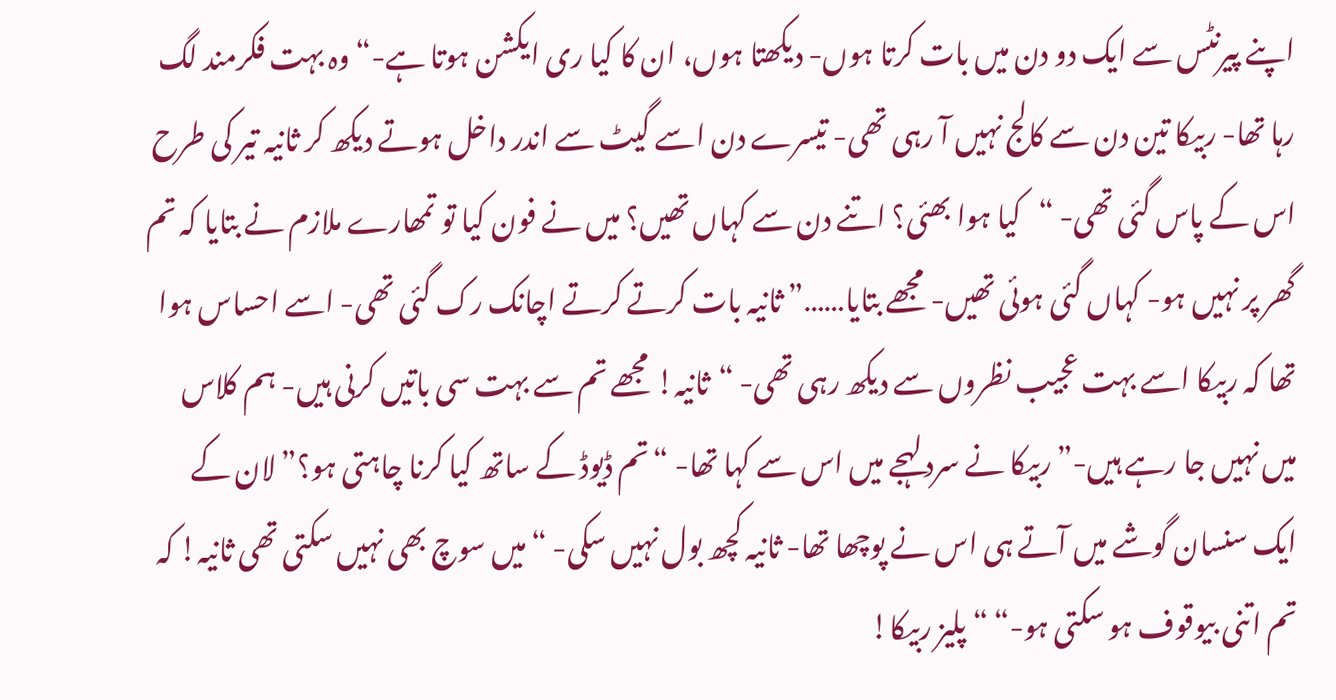اپنے پیرنٹس سے ایک دو دن میں بات کرتا ہوں- دیکھتا ہوں، ان کا کیا ری ایکشن ہوتا ہے-“ وہ بہت فکرمند لگ رہا تھا- ربیکا تین دن سے کالج نہیں آ رہی تھی- تیسرے دن اسے گیٹ سے اندر داخل ہوتے دیکھ کر ثانیہ تیر کی طرح اس کے پاس گئی تھی- “کیا ہوا بھئی؟ اتنے دن سے کہاں تھیں؟ میں نے فون کیا تو تمھارے ملازم نے بتایا کہ تم گھر پر نہیں ہو- کہاں گئی ہوئی تھیں- مجھے بتایا……” ثانیہ بات کرتے کرتے اچانک رک گئی تھی- اسے احساس ہوا تھا کہ ربیکا اسے بہت عجیب نظروں سے دیکھ رہی تھی- “ثانیہ! مجھے تم سے بہت سی باتیں کرنی ہیں- ہم کلاس میں نہیں جا رہے ہیں-” ربیکا نے سرد لہجے میں اس سے کہا تھا- “تم ڈیوڈ کے ساتھ کیا کرنا چاہتی ہو؟” لان کے ایک سنسان گوشے میں آتے ہی اس نے پوچھا تھا- ثانیہ کچھ بول نہیں سکی- “میں سوچ بھی نہیں سکتی تھی ثانیہ! کہ تم اتنی بیوقوف ہو سکتی ہو-“ “پلیز ربیکا!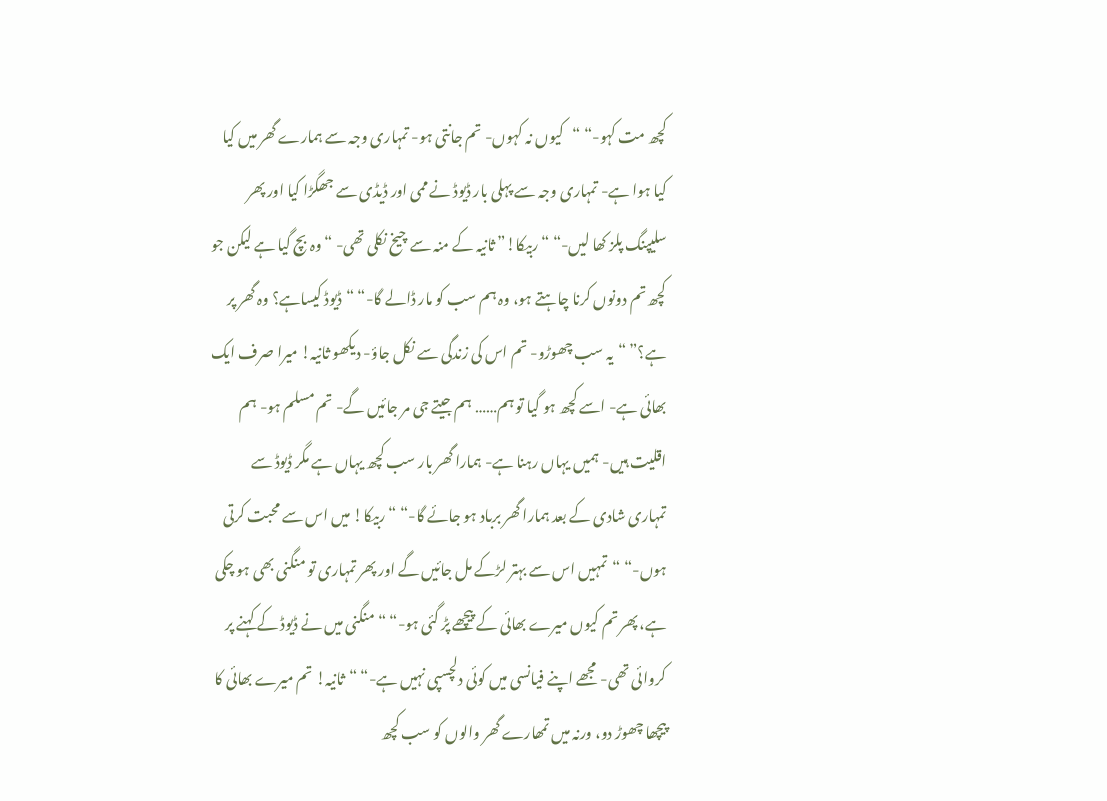کچھ مت کہو-“ “کیوں نہ کہوں- تم جانتی ہو- تمہاری وجہ سے ہمارے گھر میں کیا کیا ہوا ہے- تمہاری وجہ سے پہلی بار ڈیوڈ نے ممی اور ڈیڈی سے جھگڑا کیا اور پھر سلیپنگ پلز کھا لیں-“ “ربیکا!” ثانیہ کے منہ سے چیخ نکلی تھی- “وہ بچ گیا ہے لیکن جو کچھ تم دونوں کرنا چاہتے ہو، وہ ہم سب کو مار ڈالے گا-“ “ڈیوڈ کیساہے؟ وہ گھر پر ہے؟” “یہ سب چھوڑو- تم اس کی زندگی سے نکل جاؤ- دیکھو ثانیہ! میرا صرف ایک بھائی ہے- اسے کچھ ہو گیا تو ہم…… ہم جیتے جی مر جائیں گے- تم مسلم ہو- ہم اقلیت ہیں- ہمیں یہاں رہنا ہے- ہمارا گھر بار سب کچھ یہاں ہے مگر ڈیوڈ سے تمہاری شادی کے بعد ہمارا گھر برباد ہو جائے گا-“ “ربیکا! میں اس سے محبت کرتی ہوں-“ “تمہیں اس سے بہتر لڑکے مل جائیں گے اور پھر تمہاری تو منگنی بھی ہو چکی ہے، پھر تم کیوں میرے بھائی کے پیچھے پڑ گئی ہو-“ “منگنی میں نے ڈیوڈ کے کہنے پر کروائی تھی- مجھے اپنے فیانسی میں کوئی دلچسپی نہیں ہے-“ “ثانیہ! تم میرے بھائی کا پیچھا چھوڑ دو، ورنہ میں تمھارے گھر والوں کو سب کچھ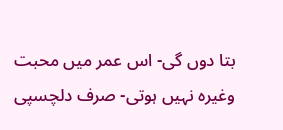بتا دوں گی- اس عمر میں محبت وغیرہ نہیں ہوتی- صرف دلچسپی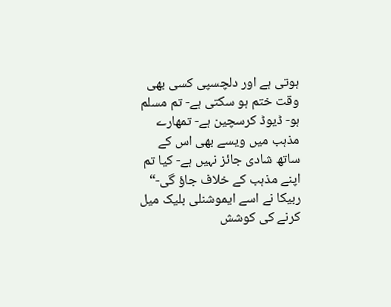ہوتی ہے اور دلچسپی کسی بھی وقت ختم ہو سکتی ہے- تم مسلم ہو- ڈیوڈ کرسچین ہے- تمھارے مذہب میں ویسے بھی اس کے ساتھ شادی جائز نہیں ہے- کیا تم اپنے مذہب کے خلاف جاؤ گی-“ ربیکا نے اسے ایموشنلی بلیک میل کرنے کی کوشش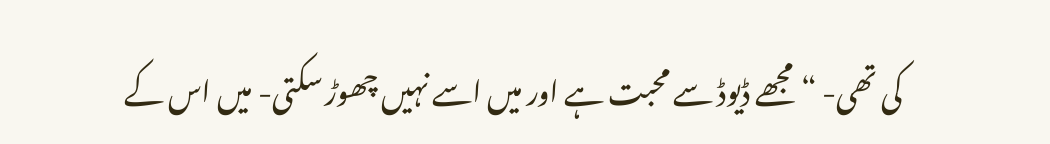کی تھی- “مجھے ڈیوڈ سے محبت ہے اور میں اسے نہیں چھوڑ سکتی- میں اس کے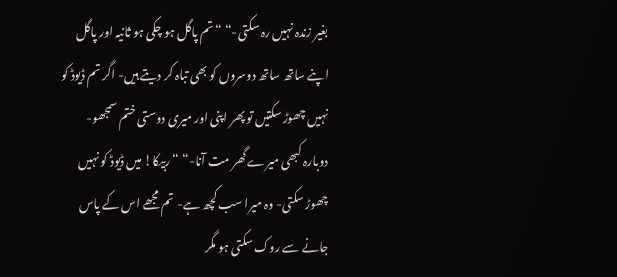بغیر زندہ نہیں رہ سکتی-“ “تم پاگل ہو چکی ہو ثانیہ اور پاگل اپنے ساتھ ساتھ دوسروں کو بھی تباہ کر دیتے ہیں- اگر تم ڈیوڈ کو نہیں چھوڑ سکتیں تو پھر اپنی اور میری دوستی ختم سمجھو- دوبارہ کبھی میرے گھر مت آنا-“ “ربیکا! میں ڈیوڈ کو نہیں چھوڑ سکتی- وہ میرا سب کچھ ہے- تم مجھے اس کے پاس جانے سے روک سکتی ہو مگر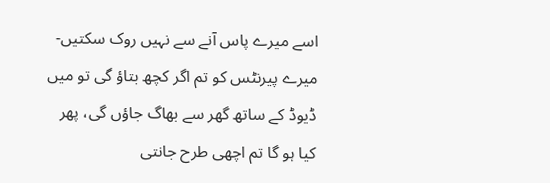اسے میرے پاس آنے سے نہیں روک سکتیں- میرے پیرنٹس کو تم اگر کچھ بتاؤ گی تو میں ڈیوڈ کے ساتھ گھر سے بھاگ جاؤں گی، پھر کیا ہو گا تم اچھی طرح جانتی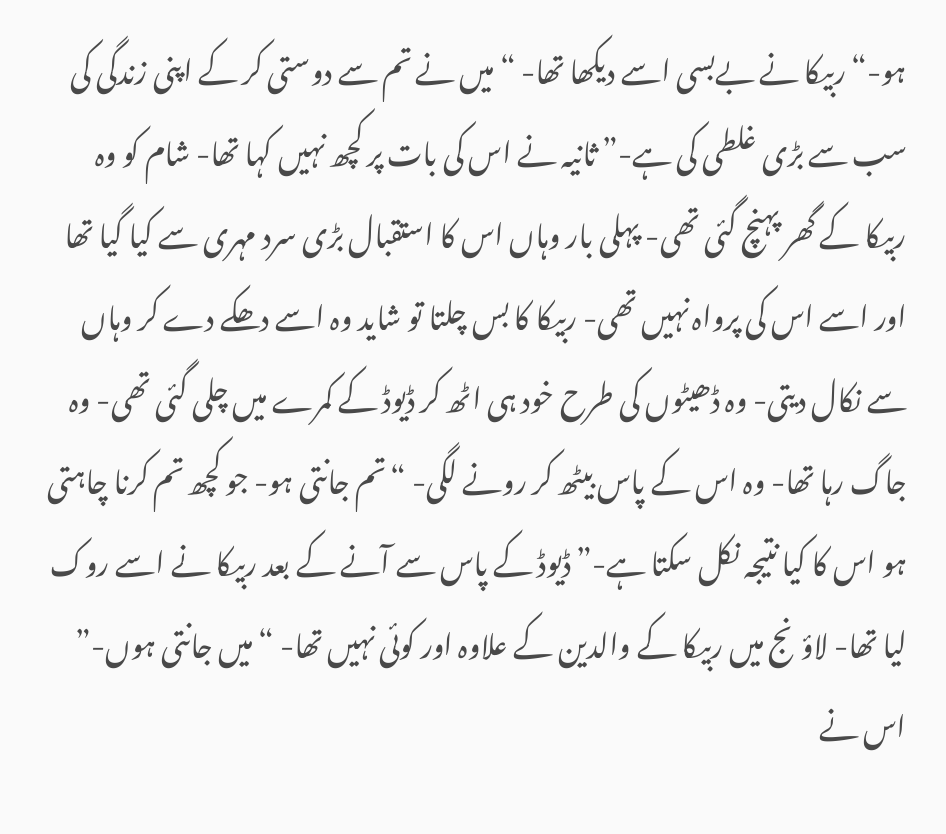ہو-“ ربیکا نے بےبسی اسے دیکھا تھا- “میں نے تم سے دوستی کر کے اپنی زندگی کی سب سے بڑی غلطی کی ہے-” ثانیہ نے اس کی بات پر کچھ نہیں کہا تھا- شام کو وہ ربیکا کے گھر پہنچ گئی تھی- پہلی بار وہاں اس کا استقبال بڑی سرد مہری سے کیا گیا تھا اور اسے اس کی پرواہ نہیں تھی- ربیکا کا بس چلتا تو شاید وہ اسے دھکے دے کر وہاں سے نکال دیتی- وہ ڈھیٹوں کی طرح خود ہی اٹھ کر ڈیوڈ کے کمرے میں چلی گئی تھی- وہ جاگ رہا تھا- وہ اس کے پاس بیٹھ کر رونے لگی- “تم جانتی ہو- جو کچھ تم کرنا چاہتی ہو اس کا کیا نتیجہ نکل سکتا ہے-” ڈیوڈ کے پاس سے آنے کے بعد ربیکا نے اسے روک لیا تھا- لاؤنج میں ربیکا کے والدین کے علاوہ اور کوئی نہیں تھا- “میں جانتی ہوں-” اس نے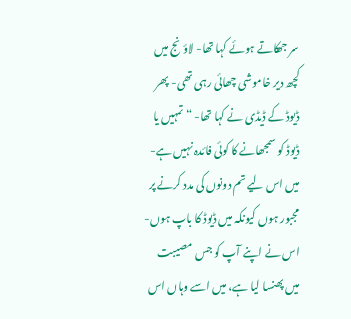سر جھکاتے ہوئے کہا تھا- لاؤنج میں کچھ دیر خاموشی چھائی رہی تھی- پھر ڈیوڈ کے ڈیڈی نے کہا تھا- “تمہیں یا ڈیوڈ کو سمجھانے کا کوئی فائدہ نہیں ہے- میں اس لیے تم دونوں کی مدد کرنے پر مجبور ہوں کیونکہ میں ڈیوڈ کا باپ ہوں- اس نے اپنے آپ کو جس مصیبت میں پھنسا لیا ہے، میں اسے وہاں اس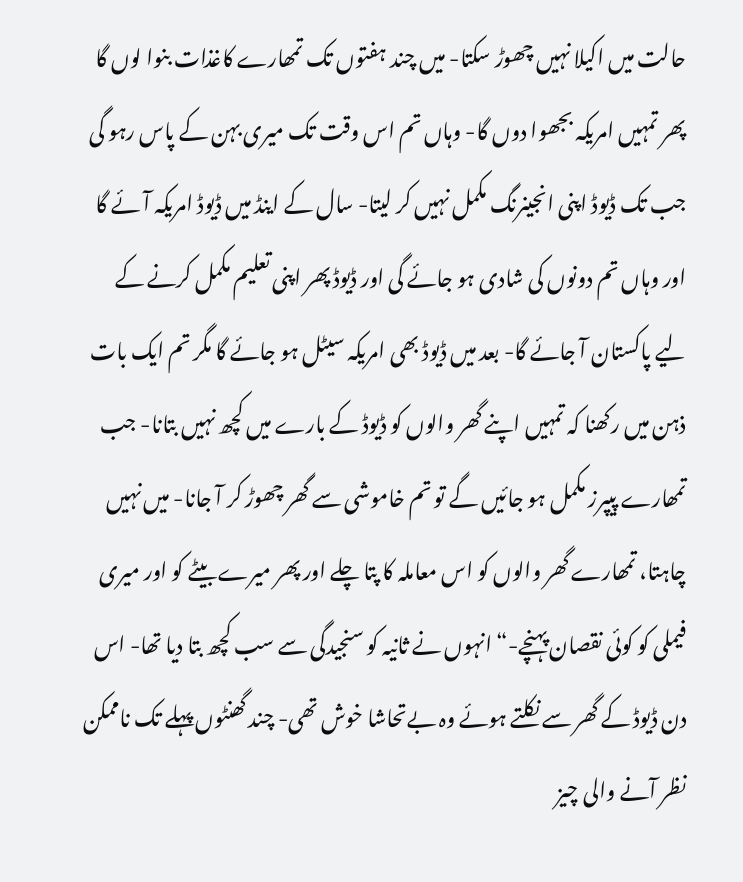حالت میں اکیلا نہیں چھوڑ سکتا- میں چند ہفتوں تک تمھارے کاغذات بنوا لوں گا پھر تمہیں امریکہ بجھوا دوں گا- وہاں تم اس وقت تک میری بہن کے پاس رہو گی جب تک ڈیوڈ اپنی انجینرنگ مکمل نہیں کر لیتا- سال کے اینڈ میں ڈیوڈ امریکہ آئے گا اور وہاں تم دونوں کی شادی ہو جائے گی اور ڈیوڈ پھر اپنی تعلیم مکمل کرنے کے لیے پاکستان آ جائے گا- بعد میں ڈیوڈ بھی امریکہ سیٹل ہو جائے گا مگر تم ایک بات ذہن میں رکھنا کہ تمہیں اپنے گھر والوں کو ڈیوڈ کے بارے میں کچھ نہیں بتانا- جب تمھارے پیپرز مکمل ہو جائیں گے تو تم خاموشی سے گھر چھوڑ کر آ جانا- میں نہیں چاہتا، تمھارے گھر والوں کو اس معاملہ کا پتا چلے اور پھر میرے بیٹے کو اور میری فیملی کو کوئی نقصان پہنچے-“ انہوں نے ثانیہ کو سنجیدگی سے سب کچھ بتا دیا تھا- اس دن ڈیوڈ کے گھر سے نکلتے ہوئے وہ بےتحاشا خوش تھی- چند گھنٹوں پہلے تک ناممکن نظر آنے والی چیز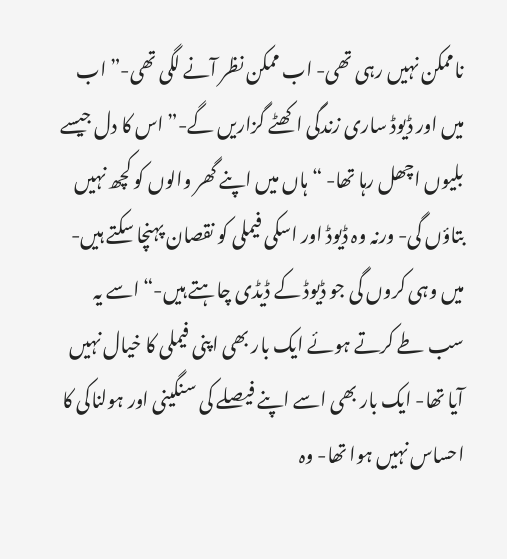ناممکن نہیں رہی تھی- اب ممکن نظر آنے لگی تھی-” اب میں اور ڈیوڈ ساری زندگی اکھٹے گزاریں گے-” اس کا دل جیسے بلیوں اچھل رہا تھا- “ہاں میں اپنے گھر والوں کو کچھ نہیں بتاؤں گی- ورنہ وہ ڈیوڈ اور اسکی فیملی کو نقصان پہنچا سکتے ہیں- میں وہی کروں گی جو ڈیوڈ کے ڈیڈی چاہتے ہیں-“ اسے یہ سب طے کرتے ہوئے ایک بار بھی اپنی فیملی کا خیال نہیں آیا تھا- ایک بار بھی اسے اپنے فیصلے کی سنگینی اور ہولناکی کا احساس نہیں ہوا تھا- وہ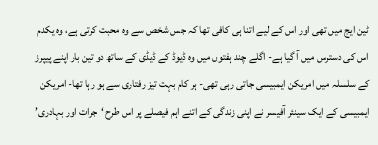ٹین ایج میں تھی اور اس کے لیے اتنا ہی کافی تھا کہ جس شخص سے وہ محبت کرتی ہے، وہ یکدم اس کی دسترس میں آ گیا ہے- اگلے چند ہفتوں میں وہ ڈیوڈ کے ڈیڈی کے ساتھ دو تین بار اپنے پیپرز کے سلسلہ میں امریکن ایمبیسی جاتی رہی تھی- ہر کام بہت تیز رفتاری سے ہو رہا تھا- امریکن ایمبیسی کے ایک سینئر آفیسر نے اپنی زندگی کے اتنے اہم فیصلے پر اس طرح ‘جرات اور بہادری’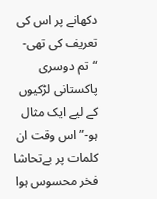دکھانے پر اس کی تعریف کی تھی- “تم دوسری پاکستانی لڑکیوں کے لیے ایک مثال ہو-” اس وقت ان کلمات پر بےتحاشا فخر محسوس ہوا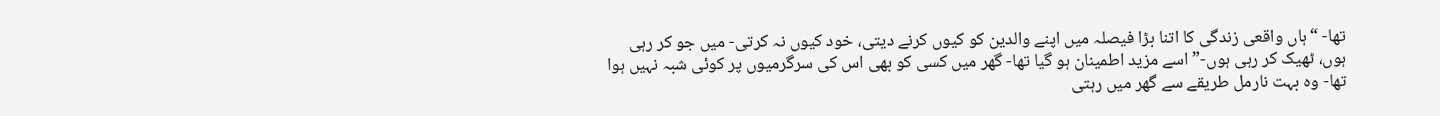تھا- “ہاں واقعی زندگی کا اتنا بڑا فیصلہ میں اپنے والدین کو کیوں کرنے دیتی، خود کیوں نہ کرتی- میں جو کر رہی ہوں، ٹھیک کر رہی ہوں-” اسے مزید اطمینان ہو گیا تھا- گھر میں کسی کو بھی اس کی سرگرمیوں پر کوئی شبہ نہیں ہوا تھا- وہ بہت نارمل طریقے سے گھر میں رہتی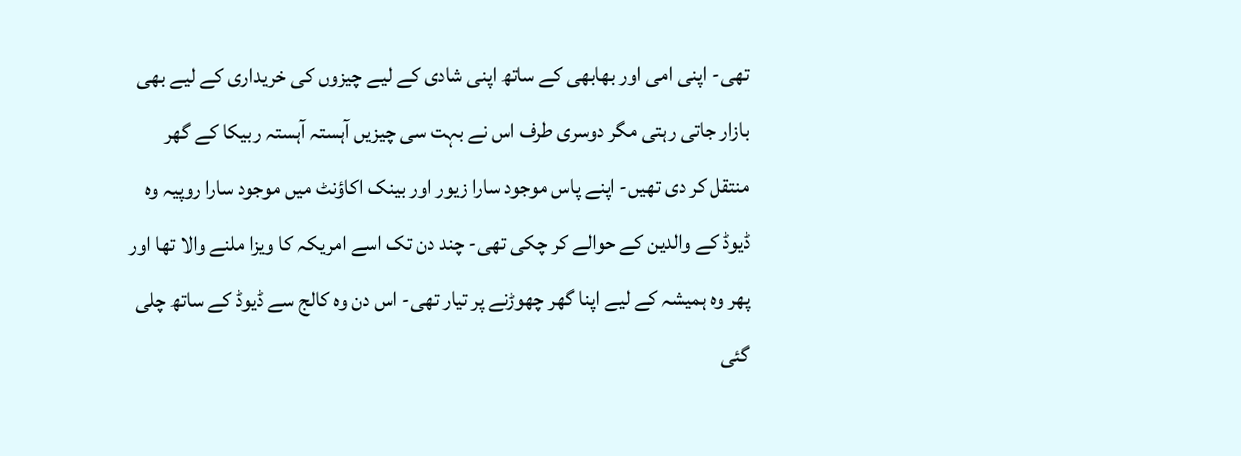تھی- اپنی امی اور بھابھی کے ساتھ اپنی شادی کے لیے چیزوں کی خریداری کے لیے بھی بازار جاتی رہتی مگر دوسری طرف اس نے بہت سی چیزیں آہستہ آہستہ ربیکا کے گھر منتقل کر دی تھیں- اپنے پاس موجود سارا زیور اور بینک اکاؤنٹ میں موجود سارا روپیہ وہ ڈیوڈ کے والدین کے حوالے کر چکی تھی- چند دن تک اسے امریکہ کا ویزا ملنے والا تھا اور پھر وہ ہمیشہ کے لیے اپنا گھر چھوڑنے پر تیار تھی- اس دن وہ کالج سے ڈیوڈ کے ساتھ چلی گئی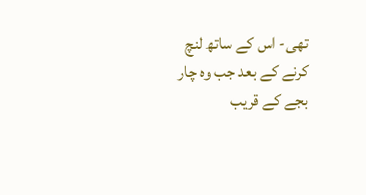تھی- اس کے ساتھ لنچ کرنے کے بعد جب وہ چار بجے کے قریب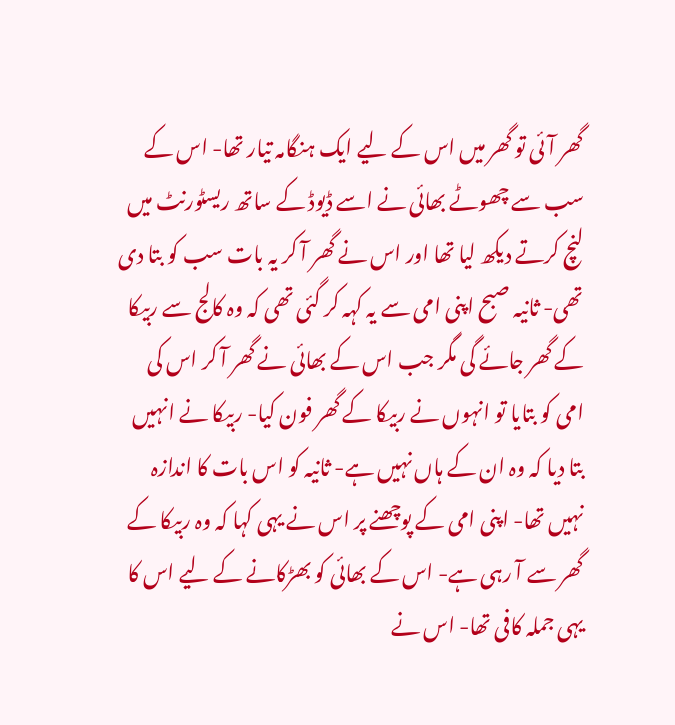گھر آئی تو گھر میں اس کے لیے ایک ہنگامہ تیار تھا- اس کے سب سے چھوٹے بھائی نے اسے ڈیوڈ کے ساتھ ریسٹورنٹ میں لنچ کرتے دیکھ لیا تھا اور اس نے گھر آ کر یہ بات سب کو بتا دی تھی- ثانیہ صبح اپنی امی سے یہ کہہ کر گئی تھی کہ وہ کالج سے ربیکا کے گھر جائے گی مگر جب اس کے بھائی نے گھر آ کر اس کی امی کو بتایا تو انہوں نے ربیکا کے گھر فون کیا- ربیکا نے انہیں بتا دیا کہ وہ ان کے ہاں نہیں ہے- ثانیہ کو اس بات کا اندازہ نہیں تھا- اپنی امی کے پوچھنے پر اس نے یہی کہا کہ وہ ربیکا کے گھر سے آ رہی ہے- اس کے بھائی کو بھڑکانے کے لیے اس کا یہی جملہ کافی تھا- اس نے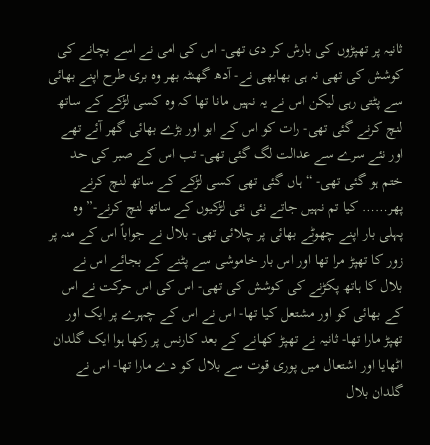ثانیہ پر تھپڑوں کی بارش کر دی تھی- اس کی امی نے اسے بچانے کی کوشش کی تھی نہ ہی بھابھی نے- آدھ گھنٹہ بھر وہ بری طرح اپنے بھائی سے پٹتی رہی لیکن اس نے یہ نہیں مانا تھا کہ وہ کسی لڑکے کے ساتھ لنچ کرنے گئی تھی- رات کو اس کے ابو اور بڑے بھائی گھر آئے تھے اور نئے سرے سے عدالت لگ گئی تھی- تب اس کے صبر کی حد ختم ہو گئی تھی- “ہاں گئی تھی کسی لڑکے کے ساتھ لنچ کرنے پھر…… کیا تم نہیں جاتے نئی نئی لڑکیوں کے ساتھ لنچ کرنے-” وہ پہلی بار اپنے چھوٹے بھائی پر چلائی تھی- بلال نے جواباً اس کے منہ پر زور کا تھپڑ مرا تھا اور اس بار خاموشی سے پٹنے کے بجائے اس نے بلال کا ہاتھ پکڑنے کی کوشش کی تھی- اس کی اس حرکت نے اس کے بھائی کو اور مشتعل کیا تھا- اس نے اس کے چہرے پر ایک اور تھپڑ مارا تھا- ثانیہ نے تھپڑ کھانے کے بعد کارنس پر رکھا ہوا ایک گلدان اٹھایا اور اشتعال میں پوری قوت سے بلال کو دے مارا تھا- اس نے گلدان بلال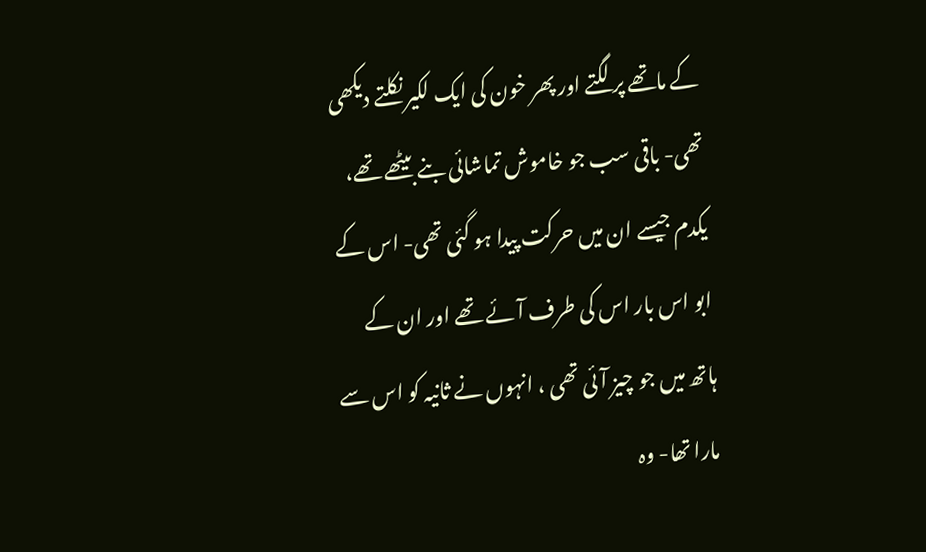کے ماتھے پر لگتے اور پھر خون کی ایک لکیر نکلتے دیکھی تھی- باقی سب جو خاموش تماشائی بنے بیٹھے تھے، یکدم جیسے ان میں حرکت پیدا ہو گئی تھی- اس کے ابو اس بار اس کی طرف آئے تھے اور ان کے ہاتھ میں جو چیز آئی تھی ، انہوں نے ثانیہ کو اس سے مارا تھا- وہ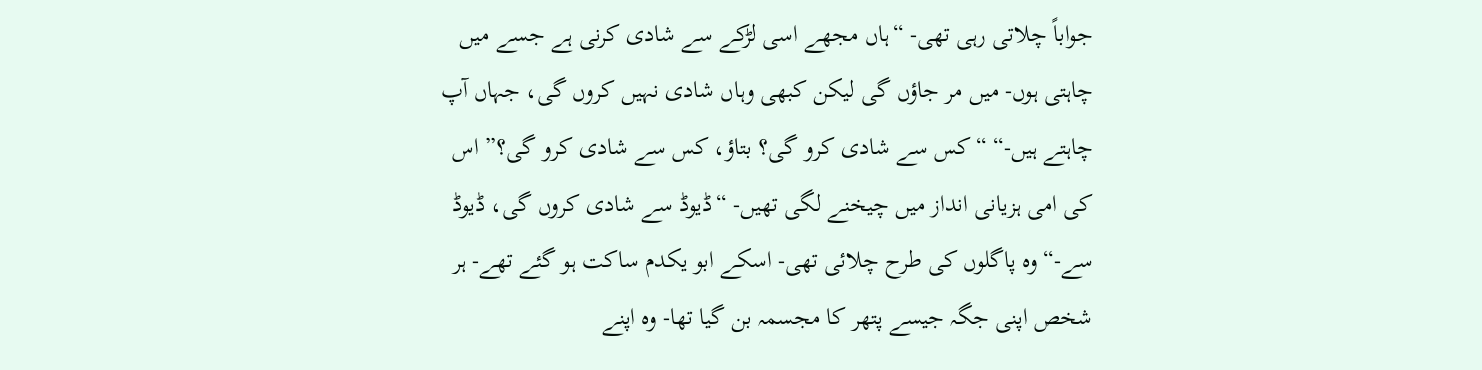جواباً چلاتی رہی تھی- “ہاں مجھے اسی لڑکے سے شادی کرنی ہے جسے میں چاہتی ہوں- میں مر جاؤں گی لیکن کبھی وہاں شادی نہیں کروں گی، جہاں آپ چاہتے ہیں-“ “کس سے شادی کرو گی؟ بتاؤ، کس سے شادی کرو گی؟” اس کی امی ہزیانی انداز میں چیخنے لگی تھیں- “ڈیوڈ سے شادی کروں گی، ڈیوڈ سے-“ وہ پاگلوں کی طرح چلائی تھی- اسکے ابو یکدم ساکت ہو گئے تھے- ہر شخص اپنی جگہ جیسے پتھر کا مجسمہ بن گیا تھا- وہ اپنے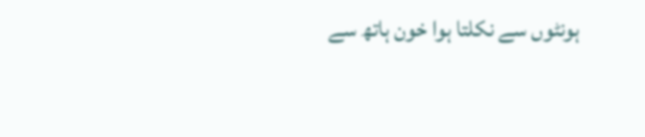ہونٹوں سے نکلتا ہوا خون ہاتھ سے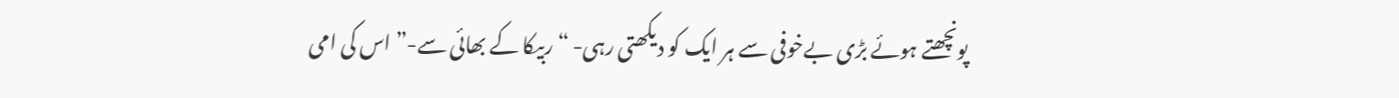پونچھتے ہوئے بڑی بےخوفی سے ہر ایک کو دیکھتی رہی- “ربیکا کے بھائی سے-” اس کی امی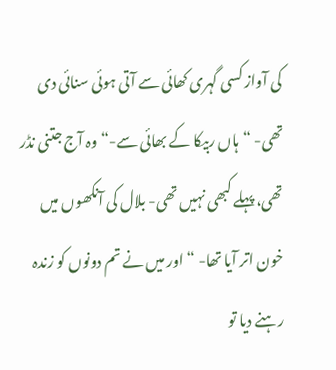کی آواز کسی گہری کھائی سے آتی ہوئی سنائی دی تھی- “ہاں ربیکا کے بھائی سے-“ وہ آج جتنی نڈر تھی، پہلے کبھی نہیں تھی- بلال کی آنکھوں میں خون اتر آیا تھا- “اور میں نے تم دونوں کو زندہ رہنے دیا تو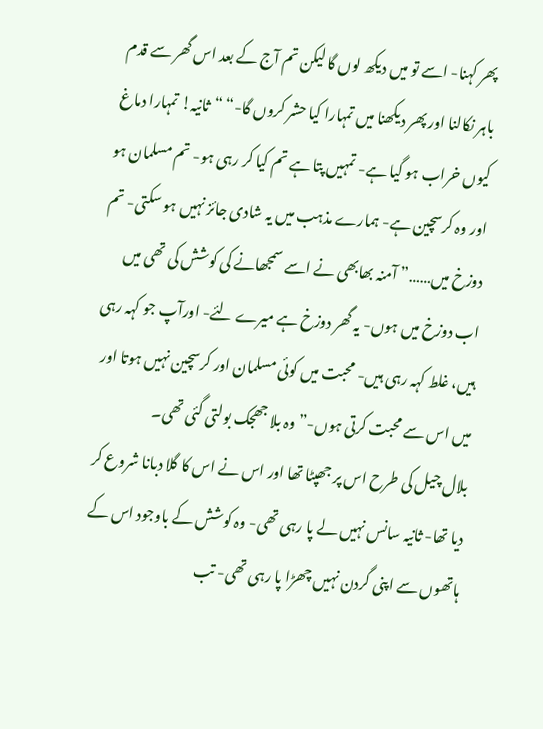پھر کہنا- اسے تو میں دیکھ لوں گا لیکن تم آج کے بعد اس گھر سے قدم باہر نکالنا اور پھر دیکھنا میں تمہارا کیا حشر کروں گا-“ “ثانیہ! تمہارا دماغ کیوں خراب ہو گیا ہے- تمہیں پتا ہے تم کیا کر رہی ہو- تم مسلمان ہو اور وہ کرسچین ہے- ہمارے مذہب میں یہ شادی جائز نہیں ہو سکتی- تم دوزخ میں……” آمنہ بھابھی نے اسے سمجھانے کی کوشش کی تھی میں اب دوزخ میں ہوں- یہ گھر دوزخ ہے میرے لئے- اورآپ جو کہہ رہی ہیں، غلط کہہ رہی ہیں- محبت میں کوئی مسلمان اور کرسچین نہیں ہوتا اور میں اس سے محبت کرتی ہوں-” وہ بلا جھجک بولتی گئی تھی۔
بلال چیل کی طرح اس پر جھپٹا تھا اور اس نے اس کا گلا دبانا شروع کر دیا تھا- ثانیہ سانس نہیں لے پا رہی تھی- وہ کوشش کے باوجود اس کے ہاتھوں سے اپنی گردن نہیں چھڑا پا رہی تھی- تب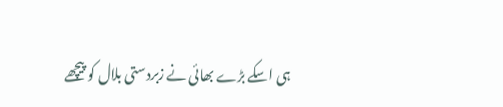ہی اسکے بڑے بھائی نے زبردستی بلال کو پیچھے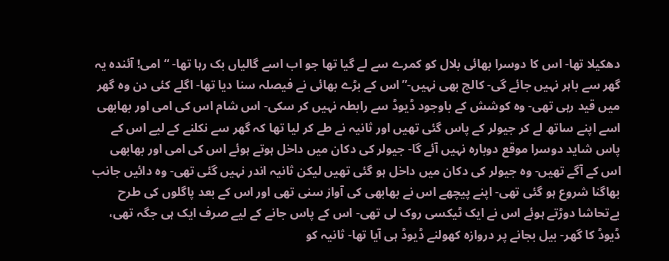دھکیلا تھا- اس کا دوسرا بھائی بلال کو کمرے سے لے گیا تھا جو اب اسے گالیاں بک رہا تھا- “امی! آئندہ یہ گھر سے باہر نہیں جائے گی- کالج بھی نہیں-” اس کے بڑے بھائی نے فیصلہ سنا دیا تھا- اگلے کئی دن وہ گھر میں قید رہی تھی- وہ کوشش کے باوجود ڈیوڈ سے رابطہ نہیں کر سکی- اس شام اس کی امی اور بھابھی اسے اپنے ساتھ لے کر جیولر کے پاس گئی تھیں اور ثانیہ نے طے کر لیا تھا کہ گھر سے نکلنے کے لیے اس کے پاس شاید دوسرا موقع دوبارہ نہیں آئے گا- جیولر کی دکان میں داخل ہوتے ہوئے اس کی امی اور بھابھی اس کے آگے تھیں- وہ جیولر کی دکان میں داخل ہو گئی تھیں لیکن ثانیہ اندر نہیں گئی تھی- وہ دائیں جانب بھاگنا شروع ہو گئی تھی- اپنے پیچھے اس نے بھابھی کی آواز سنی تھی اور اس کے بعد پاگلوں کی طرح بےتحاشا دوڑتے ہوئے اس نے ایک ٹیکسی روک لی تھی- اس کے پاس جانے کے لیے صرف ایک ہی جگہ تھی، ڈیوڈ کا گھر- بیل بجانے پر دروازہ کھولنے ڈیوڈ ہی آیا تھا- ثانیہ کو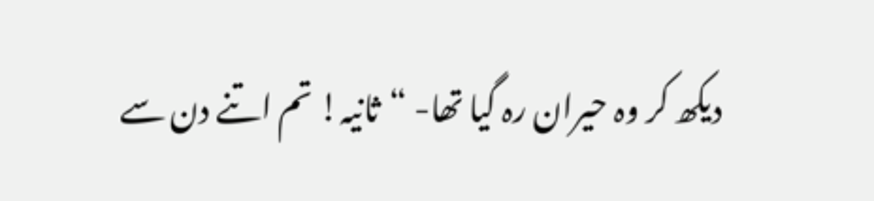دیکھ کر وہ حیران رہ گیا تھا- “ثانیہ! تم اتنے دن سے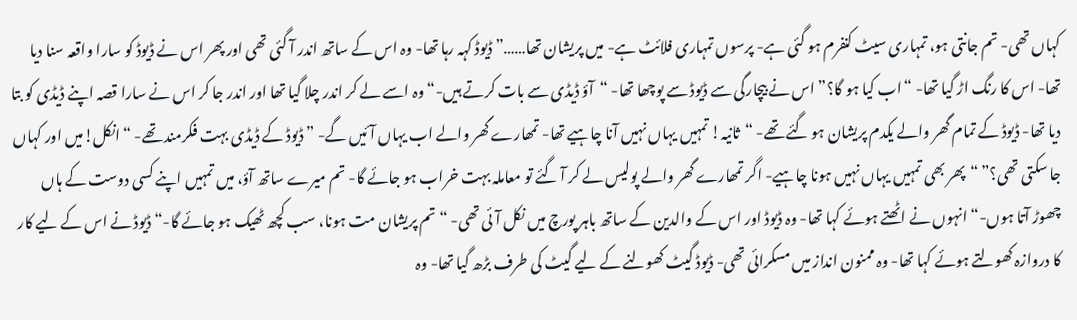کہاں تھی- تم جانتی ہو، تمہاری سیٹ کنفرم ہو گئی ہے- پرسوں تمہاری فلائٹ ہے- میں پریشان تھا……” ڈیوڈ کہہ رہا تھا- وہ اس کے ساتھ اندر آ گئی تھی اور پھر اس نے ڈیوڈ کو سارا واقعہ سنا دیا تھا- اس کا رنگ اڑ گیا تھا- “اب کیا ہو گا؟” اس نے بیچارگی سے ڈیوڈ سے پوچھا تھا- “آؤ ڈیڈی سے بات کرتے ہیں-“ وہ اسے لے کر اندر چلا گیا تھا اور اندر جا کر اس نے سارا قصہ اپنے ڈیڈی کو بتا دیا تھا- ڈیوڈ کے تمام گھر والے یکدم پریشان ہو گئے تھے- “ثانیہ! تمہیں یہاں نہیں آنا چاہیے تھا- تمھارے گھر والے اب یہاں آئیں گے- ” ڈیوڈ کے ڈیڈی بہت فکرمند تھے- “انکل!میں اور کہاں جا سکتی تھی؟” “پھر بھی تمہیں یہاں نہیں ہونا چاہیے- اگر تمھارے گھر والے پولیس لے کر آ گئے تو معاملہ بہت خراب ہو جائے گا- تم میرے ساتھ آؤ، میں تمہیں اپنے کسی دوست کے ہاں چھوڑ آتا ہوں-“ انہوں نے اٹھتے ہوئے کہا تھا- وہ ڈیوڈ اور اس کے والدین کے ساتھ باہر پورچ میں نکل آئی تھی- “تم پریشان مت ہونا، سب کچھ ٹھیک ہو جائے گا-“ ڈیوڈ نے اس کے لیے کار کا دروازہ کھولتے ہوئے کہا تھا- وہ ممنون انداز میں مسکرائی تھی- ڈیوڈ گیٹ کھولنے کے لیے گیٹ کی طرف بڑھ گیا تھا- وہ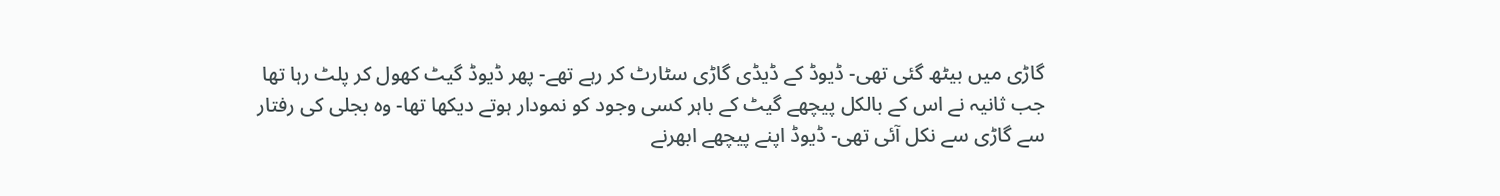گاڑی میں بیٹھ گئی تھی- ڈیوڈ کے ڈیڈی گاڑی سٹارٹ کر رہے تھے- پھر ڈیوڈ گیٹ کھول کر پلٹ رہا تھا جب ثانیہ نے اس کے بالکل پیچھے گیٹ کے باہر کسی وجود کو نمودار ہوتے دیکھا تھا- وہ بجلی کی رفتار سے گاڑی سے نکل آئی تھی- ڈیوڈ اپنے پیچھے ابھرنے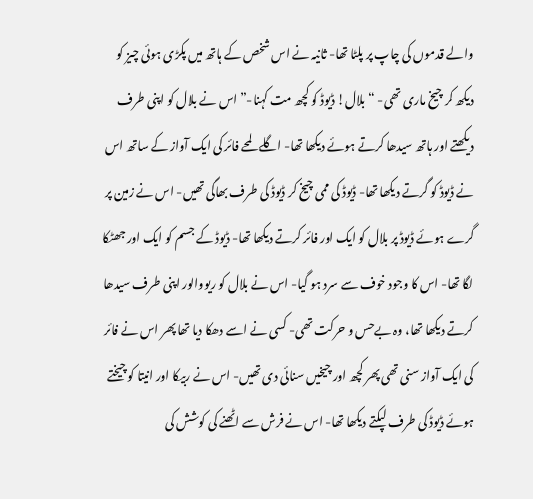والے قدموں کی چاپ پر پلٹا تھا- ثانیہ نے اس شخص کے ہاتھ میں پکڑی ہوئی چیز کو دیکھ کر چیخ ماری تھی- “بلال! ڈیوڈ کو کچھ مت کہنا-” اس نے بلال کو اپنی طرف دیکھتے اور ہاتھ سیدھا کرتے ہوئے دیکھا تھا- اگلے لمحے فائر کی ایک آواز کے ساتھ اس نے ڈیوڈ کو گرتے دیکھا تھا- ڈیوڈ کی ممی چیخ کر ڈیوڈ کی طرف بھاگی تھیں- اس نے زمین پر گرے ہوئے ڈیوڈ پر بلال کو ایک اور فائر کرتے دیکھا تھا- ڈیوڈ کے جسم کو ایک اور جھٹکا لگا تھا- اس کا وجود خوف سے سرد ہو گیا- اس نے بلال کو ریووالور اپنی طرف سیدھا کرتے دیکھا تھا، وہ بےحس و حرکت تھی- کسی نے اسے دھکا دیا تھا پھر اس نے فائر کی ایک آواز سنی تھی پھر کچھ اور چیخیں سنائی دی تھیں- اس نے ربیکا اور انیتا کو چیختے ہوئے ڈیوڈ کی طرف لپکتے دیکھا تھا- اس نے فرش سے اٹھنے کی کوشش کی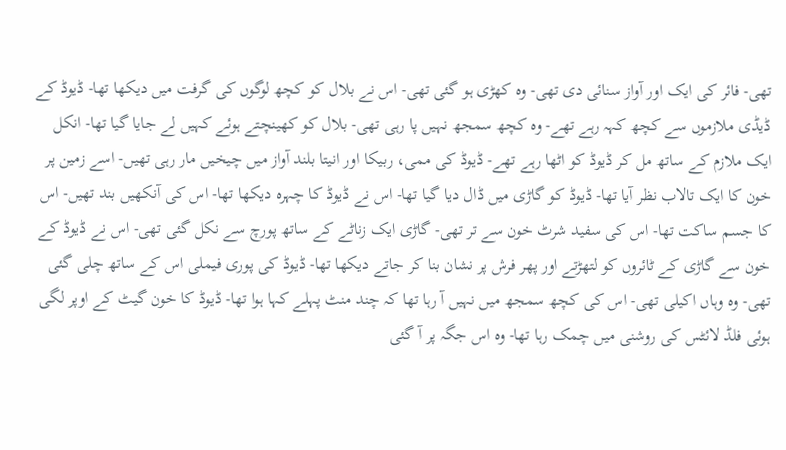تھی- فائر کی ایک اور آواز سنائی دی تھی- وہ کھڑی ہو گئی تھی- اس نے بلال کو کچھ لوگوں کی گرفت میں دیکھا تھا- ڈیوڈ کے ڈیڈی ملازموں سے کچھ کہہ رہے تھے- وہ کچھ سمجھ نہیں پا رہی تھی- بلال کو کھینچتے ہوئے کہیں لے جایا گیا تھا- انکل ایک ملازم کے ساتھ مل کر ڈیوڈ کو اٹھا رہے تھے- ڈیوڈ کی ممی، ربیکا اور انیتا بلند آواز میں چیخیں مار رہی تھیں- اسے زمین پر خون کا ایک تالاب نظر آیا تھا- ڈیوڈ کو گاڑی میں ڈال دیا گیا تھا- اس نے ڈیوڈ کا چہرہ دیکھا تھا- اس کی آنکھیں بند تھیں- اس کا جسم ساکت تھا- اس کی سفید شرٹ خون سے تر تھی- گاڑی ایک زناٹے کے ساتھ پورچ سے نکل گئی تھی- اس نے ڈیوڈ کے خون سے گاڑی کے ٹائروں کو لتھڑتے اور پھر فرش پر نشان بنا کر جاتے دیکھا تھا- ڈیوڈ کی پوری فیملی اس کے ساتھ چلی گئی تھی- وہ وہاں اکیلی تھی- اس کی کچھ سمجھ میں نہیں آ رہا تھا کہ چند منٹ پہلے کہا ہوا تھا- ڈیوڈ کا خون گیٹ کے اوپر لگی ہوئی فلڈ لائٹس کی روشنی میں چمک رہا تھا- وہ اس جگہ پر آ گئی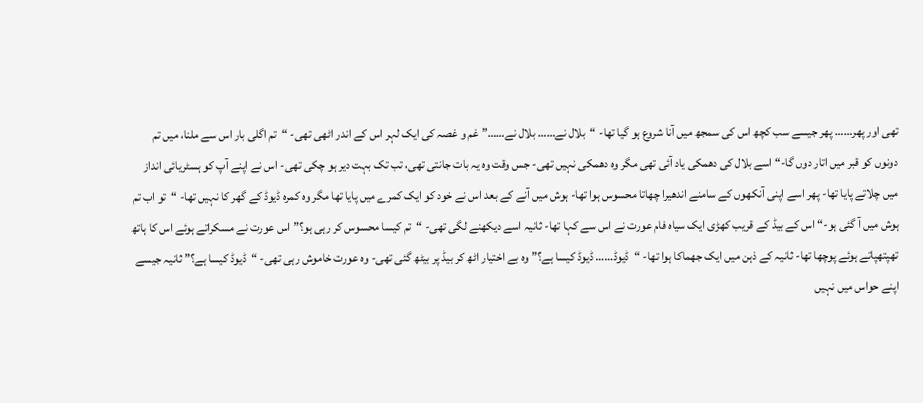تھی اور پھر…… پھر جیسے سب کچھ اس کی سمجھ میں آنا شروع ہو گیا تھا- “بلال نے…… بلال نے……” غم و غصہ کی ایک لہر اس کے اندر اٹھی تھی- “تم اگلی بار اس سے ملنا، میں تم دونوں کو قبر میں اتار دوں گا-“ اسے بلال کی دھمکی یاد آئی تھی مگر وہ دھمکی نہیں تھی- جس وقت وہ یہ بات جانتی تھی، تب تک بہت دیر ہو چکی تھی- اس نے اپنے آپ کو ہسٹریائی انداز میں چلاتے پایا تھا- پھر اسے اپنی آنکھوں کے سامنے اندھیرا چھاتا محسوس ہوا تھا- ہوش میں آنے کے بعد اس نے خود کو ایک کمرے میں پایا تھا مگر وہ کمرہ ڈیوڈ کے گھر کا نہیں تھا- “تو اب تم ہوش میں آ گئی ہو-“ اس کے بیڈ کے قریب کھڑی ایک سیاہ فام عورت نے اس سے کہا تھا- ثانیہ اسے دیکھنے لگی تھی- “تم کیسا محسوس کر رہی ہو؟” اس عورت نے مسکراتے ہوئے اس کا ہاتھ تھپتھپاتے ہوئے پوچھا تھا- ثانیہ کے ذہن میں ایک جھماکا ہوا تھا- “ڈیوڈ…… ڈیوڈ کیسا ہے؟” وہ بے اختیار اٹھ کر بیڈ پر بیٹھ گئی تھی- وہ عورت خاموش رہی تھی- “ڈیوڈ کیسا ہے؟” ثانیہ جیسے اپنے حواس میں نہیں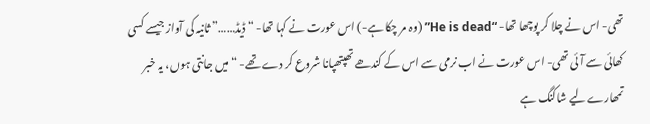تھی- اس نے چلا کر پوچھا تھا- “He is dead” (وہ مر چکا ہے-) اس عورت نے کہا تھا- “ڈیڈ……” ثانیہ کی آواز جیسے کسی کھائی سے آئی تھی- اس عورت نے اب نرمی سے اس کے کندھے تھپتھپانا شروع کر دے تھے- “میں جانتی ہوں، یہ خبر تمھارے لیے شاکنگ ہے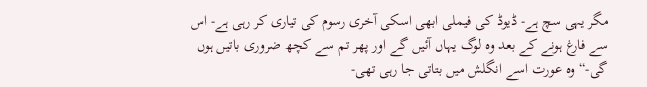مگر یہی سچ ہے- ڈیوڈ کی فیملی ابھی اسکی آخری رسوم کی تیاری کر رہی ہے- اس سے فارغ ہونے کے بعد وہ لوگ یہاں آئیں گے اور پھر تم سے کچھ ضروری باتیں ہوں گی-“ وہ عورت اسے انگلش میں بتاتی جا رہی تھی-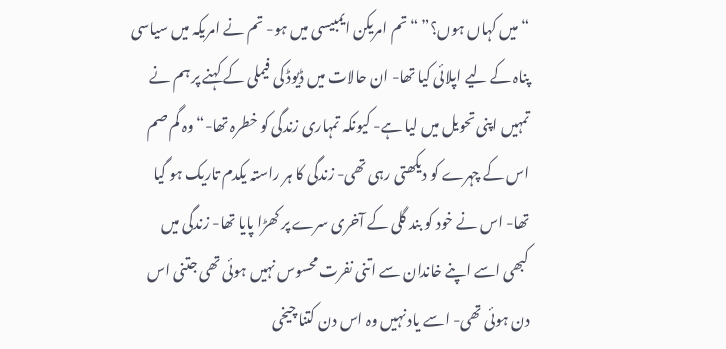“میں کہاں ہوں؟” “تم امریکن ایمبیسی میں ہو- تم نے امریکہ میں سیاسی پناہ کے لیے اپلائی کیا تھا- ان حالات میں ڈیوڈ کی فیملی کے کہنے پر ہم نے تمہیں اپنی تحویل میں لیا ہے- کیونکہ تمہاری زندگی کو خطرہ تھا-“ وہ گم صم اس کے چہرے کو دیکھتی رہی تھی- زندگی کا ہر راستہ یکدم تاریک ہو گیا تھا- اس نے خود کو بند گلی کے آخری سرے پر کھڑا پایا تھا- زندگی میں کبھی اسے اپنے خاندان سے اتنی نفرت محسوس نہیں ہوئی تھی جتنی اس دن ہوئی تھی- اسے یاد نہیں وہ اس دن کتنا چیخی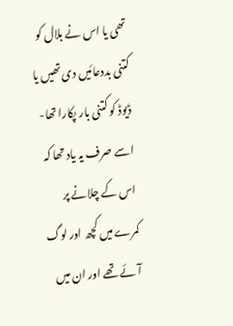تھی یا اس نے بلال کو کتنی بددعائیں دی تھیں یا ڈیوڈ کو کتنی بار پکارا تھا- اسے صرف یہ یاد تھا کہ اس کے چلانے پر کمرے میں کچھ اور لوگ آئے تھے اور ان میں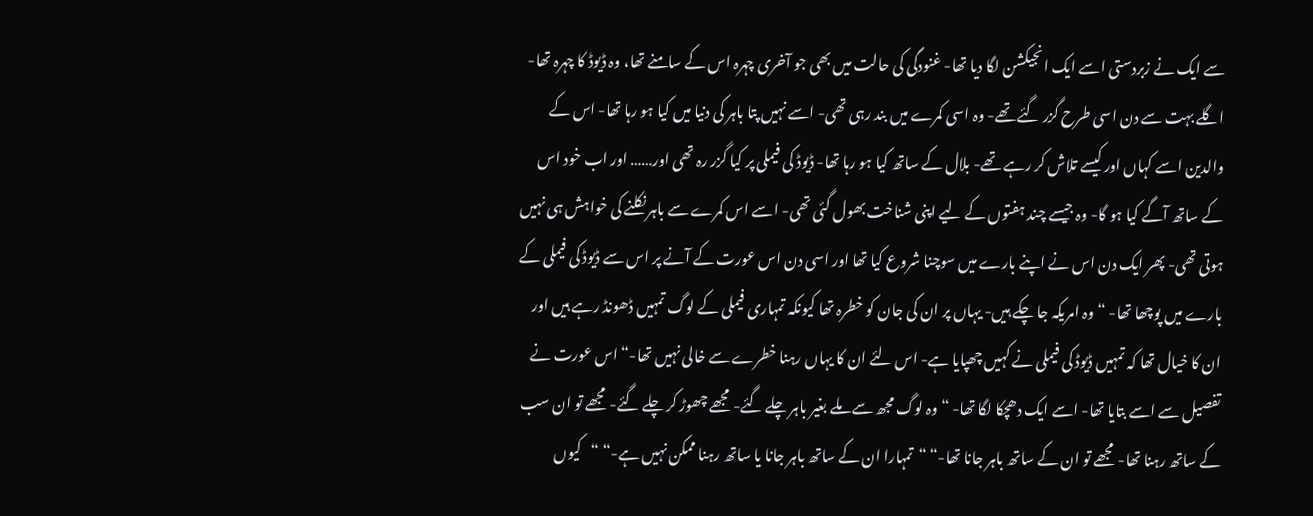سے ایک نے زبردستی اسے ایک انجیکشن لگا دیا تھا- غنودگی کی حالت میں بھی جو آخری چہرہ اس کے سامنے تھا، وہ ڈیوڈ کا چہرہ تھا- اگلے بہت سے دن اسی طرح گزر گئے تھے- وہ اسی کمرے میں بند رہی تھی- اسے نہیں پتا باہر کی دنیا میں کیا ہو رہا تھا- اس کے والدین اسے کہاں اور کیسے تلاش کر رہے تھے- بلال کے ساتھ کیا ہو رہا تھا- ڈیوڈ کی فیملی پر کیا گزر رہ تھی اور…… اور اب خود اس کے ساتھ آگے کیا ہو گا- وہ جیسے چند ہفتوں کے لیے اپنی شناخت بھول گئی تھی- اسے اس کمرے سے باہر نکلنے کی خواہش ہی نہیں ہوتی تھی- پھر ایک دن اس نے اپنے بارے میں سوچنا شروع کیا تھا اور اسی دن اس عورت کے آنے پر اس سے ڈیوڈ کی فیملی کے بارے میں پوچھا تھا- “وہ امریکہ جا چکے ہیں- یہاں پر ان کی جان کو خطرہ تھا کیونکہ تمہاری فیملی کے لوگ تمہیں ڈھونڈ رہے ہیں اور ان کا خیال تھا کہ تمہیں ڈیوڈ کی فیملی نے کہیں چھپایا ہے- اس لئے ان کا یہاں رہنا خطرے سے خالی نہیں تھا-“ اس عورت نے تفصیل سے اسے بتایا تھا- اسے ایک دھچکا لگا تھا- “وہ لوگ مجھ سے ملے بغیر باہر چلے گئے- مجھے چھوڑ کر چلے گئے- مجھے تو ان سب کے ساتھ رہنا تھا- مجھے تو ان کے ساتھ باہر جانا تھا-“ “تمہارا ان کے ساتھ باہر جانا یا ساتھ رہنا ممکن نہیں ہے-“ “کیوں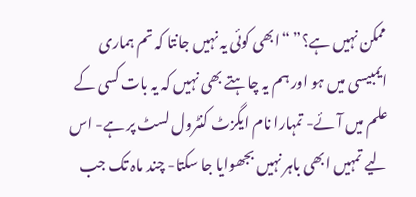ممکن نہیں ہے؟” “ابھی کوئی یہ نہیں جانتا کہ تم ہماری ایمبیسی میں ہو اور ہم یہ چاہتے بھی نہیں کہ یہ بات کسی کے علم میں آئے- تمہارا نام ایگزٹ کنٹرول لسٹ پر ہے- اس لیے تمہیں ابھی باہر نہیں بجھوایا جا سکتا- چند ماہ تک جب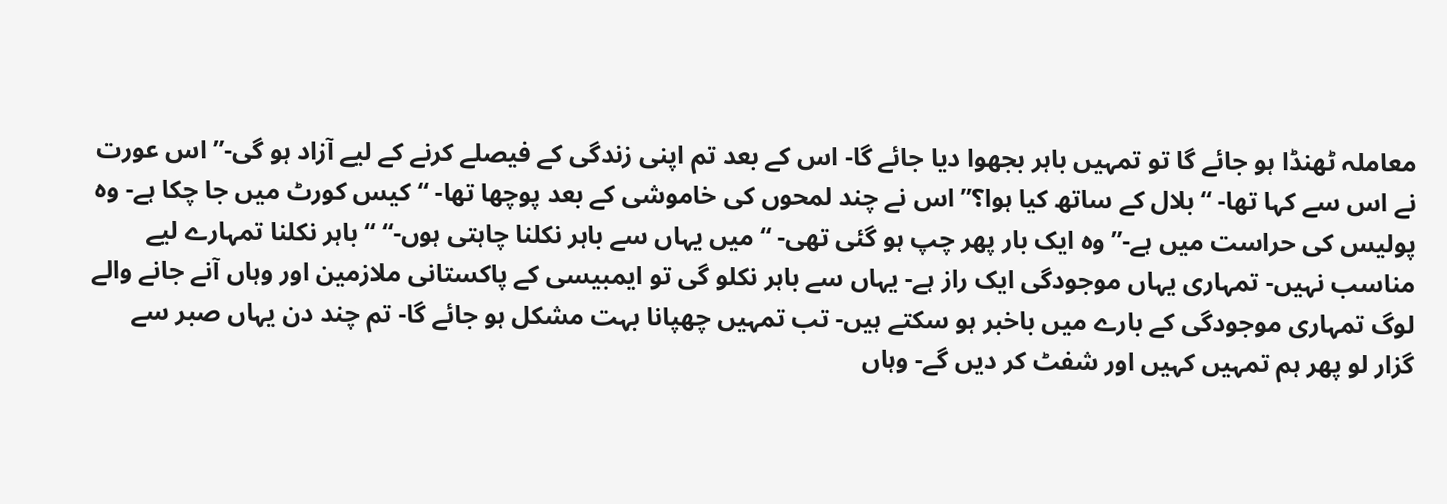معاملہ ٹھنڈا ہو جائے گا تو تمہیں باہر بجھوا دیا جائے گا- اس کے بعد تم اپنی زندگی کے فیصلے کرنے کے لیے آزاد ہو گی-” اس عورت نے اس سے کہا تھا- “بلال کے ساتھ کیا ہوا؟” اس نے چند لمحوں کی خاموشی کے بعد پوچھا تھا- “کیس کورٹ میں جا چکا ہے- وہ پولیس کی حراست میں ہے-” وہ ایک بار پھر چپ ہو گئی تھی- “میں یہاں سے باہر نکلنا چاہتی ہوں-“ “باہر نکلنا تمہارے لیے مناسب نہیں- تمہاری یہاں موجودگی ایک راز ہے- یہاں سے باہر نکلو گی تو ایمبیسی کے پاکستانی ملازمین اور وہاں آنے جانے والے لوگ تمہاری موجودگی کے بارے میں باخبر ہو سکتے ہیں- تب تمہیں چھپانا بہت مشکل ہو جائے گا- تم چند دن یہاں صبر سے گزار لو پھر ہم تمہیں کہیں اور شفٹ کر دیں گے- وہاں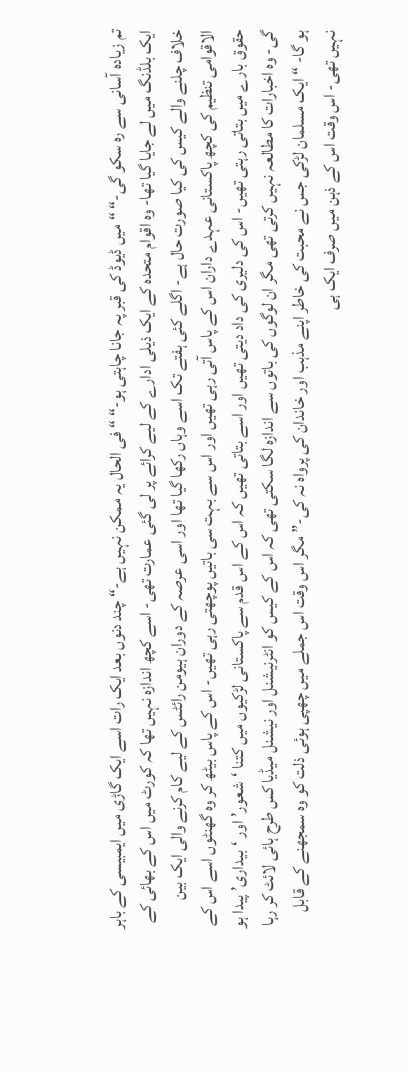تم زیادہ آسانی سے رہ سکو گی-“ “میں ڈیوڈ کی قبر پہ جانا چاہتی ہو-“ “فی الحال یہ ممکن نہیں ہے-“ چند دنوں بعد ایک رات اسے ایک گاڑی میں ایمبیسی کے باہر ایک بلڈنگ میں لے جایا گیا تھا- وہ اقوام متحدہ کے ایک ذیلی ادارے کے لیے کرائے پر لی گئی عمارت تھی- اسے کچھ اندازہ نہیں تھا کہ کورٹ میں اس کے بھائی کے خلاف چلنے والے کیس کی کیا صورت حال ہے- اگلے کئی ہفتے تک اسے وہاں رکھا گیا تھا اور اسی عرصہ کے دوران ہیومن رائٹس کے لیے کام کرنے والی ایک بین الاقوامی تنظیم کی کچھ پاکستانی عہدے داران اس کے پاس آتی رہی تھیں اور اس سے بہت سی باتیں پوچھتی رہی تھیں- اس کے پاس بیٹھ کر وہ گھنٹوں اسے اس کے حقوق بارے میں بتاتی رہتی تھیں- اس کی دلیری کی داد دیتی تھیں اور اسے بتاتی تھیں کہ اس کے اس قدم سے پاکستانی لڑکیوں میں کتنا ‘شعور’ اور ‘بیداری’ پیدا ہو گی- وہ اخبارات کا مطالعہ نہیں کرتی تھی مگر ان لوگوں کی باتوں سے اندازہ لگا سکتی تھی کہ اس کے کیس کو انٹرنیشنل اور نیشنل میڈیا کس طرح ہائی لائٹ کر رہا ہو گا- “ایک مسلمان لڑکی جس نے محبت کی خاطر اپنے مذہب اور خاندان کی پرواہ نہ کی-” مگر اس وقت اس جملے میں چھپی ہوئی ذلت کو وہ سمجھنے کے قابل نہیں تھی- اس وقت اس کے ذہن میں صرف ایک ہی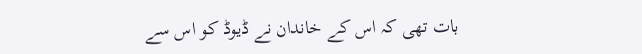بات تھی کہ اس کے خاندان نے ڈیوڈ کو اس سے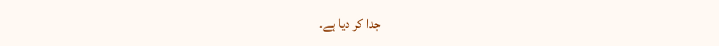جدا کر دیا ہے۔